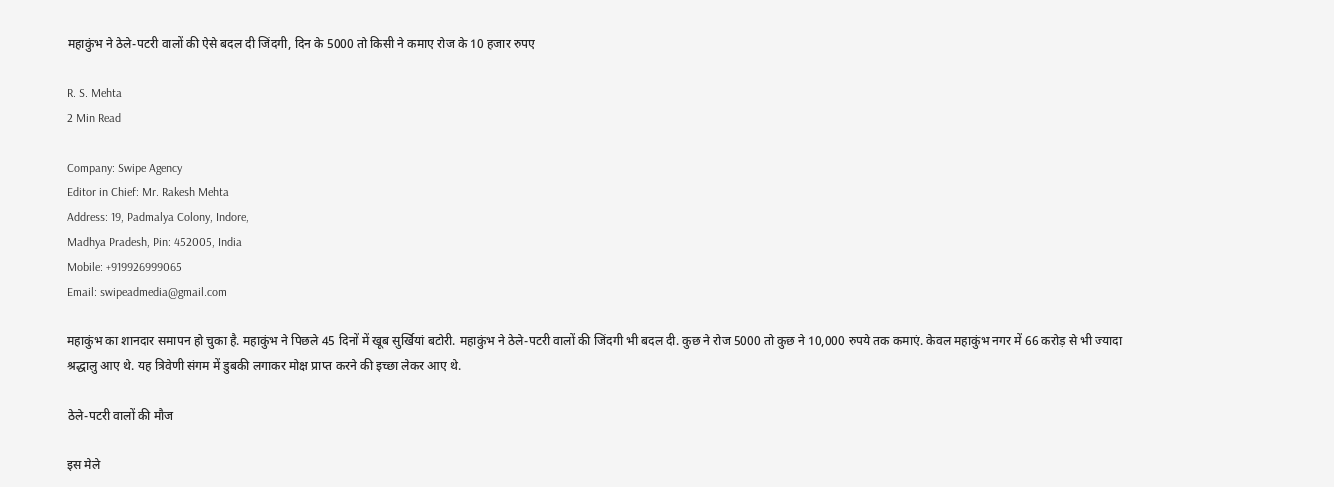महाकुंभ ने ठेले-पटरी वालों की ऐसे बदल दी जिंदगी, दिन के 5000 तो किसी ने कमाए रोज के 10 हजार रुपए

R. S. Mehta
2 Min Read

Company: Swipe Agency
Editor in Chief: Mr. Rakesh Mehta
Address: 19, Padmalya Colony, Indore,
Madhya Pradesh, Pin: 452005, India
Mobile: +919926999065
Email: swipeadmedia@gmail.com

महाकुंभ का शानदार समापन हो चुका है. महाकुंभ ने पिछले 45 दिनों में खूब सुर्खियां बटोरी. महाकुंभ ने ठेले-पटरी वालों की जिंदगी भी बदल दी. कुछ ने रोज 5000 तो कुछ ने 10,000 रुपये तक कमाएं. केवल महाकुंभ नगर में 66 करोड़ से भी ज्यादा श्रद्धालु आए थे. यह त्रिवेणी संगम में डुबकी लगाकर मोक्ष प्राप्त करने की इच्छा लेकर आए थे.

ठेले-पटरी वालों की मौज

इस मेले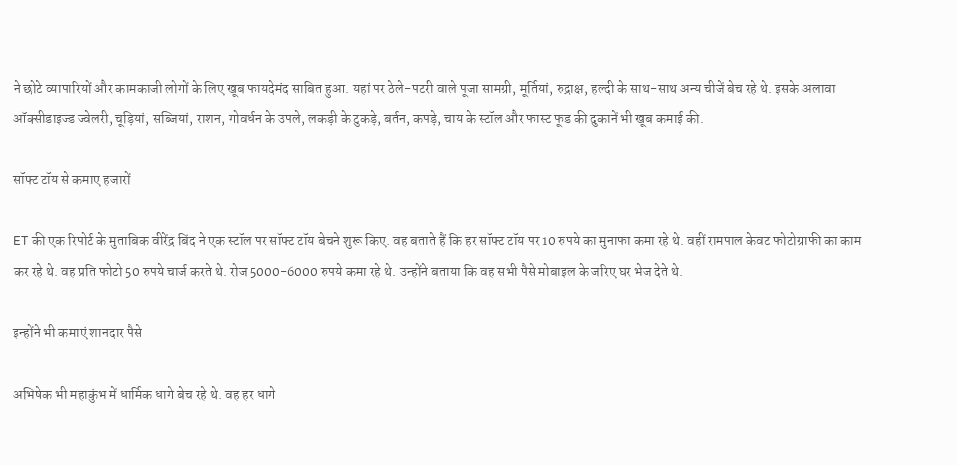ने छोटे व्यापारियों और कामकाजी लोगों के लिए खूब फायदेमंद साबित हुआ. यहां पर ठेले-पटरी वाले पूजा सामग्री, मूर्तियां, रुद्राक्ष, हल्दी के साथ-साथ अन्य चीजें बेच रहे थे. इसके अलावा ऑक्सीडाइज्ड ज्वेलरी, चूड़ियां, सब्जियां, राशन, गोवर्धन के उपले, लकड़ी के टुकड़े, बर्तन, कपड़े, चाय के स्टॉल और फास्ट फूड की दुकानें भी खूब कमाई की.

सॉफ्ट टॉय से कमाए हजारों

ET की एक रिपोर्ट के मुताबिक वीरेंद्र बिंद ने एक स्टॉल पर सॉफ्ट टॉय बेचने शुरू किए. वह बताते हैं कि हर सॉफ्ट टॉय पर 10 रुपये का मुनाफा कमा रहे थे. वहीं रामपाल केवट फोटोग्राफी का काम कर रहे थे. वह प्रति फोटो 50 रुपये चार्ज करते थे. रोज 5000-6000 रुपये कमा रहे थे. उन्होंने बताया कि वह सभी पैसे मोबाइल के जरिए घर भेज देते थे.

इन्होंने भी कमाएं शानदार पैसे

अभिषेक भी महाकुंभ में धार्मिक धागे बेच रहे थे. वह हर धागे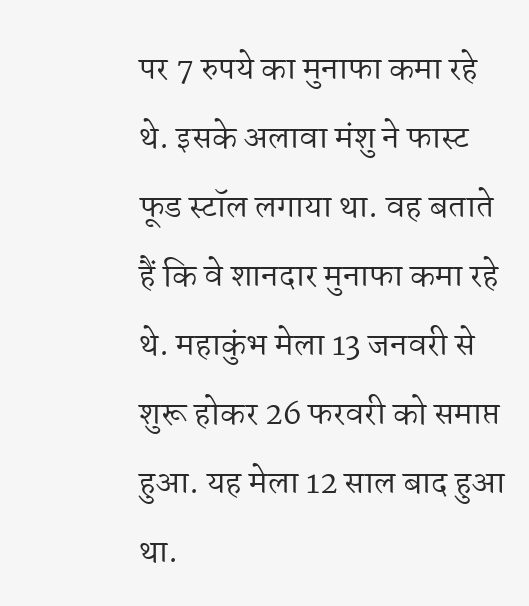पर 7 रुपये का मुनाफा कमा रहे थे. इसके अलावा मंशु ने फास्ट फूड स्टॉल लगाया था. वह बताते हैं कि वे शानदार मुनाफा कमा रहे थे. महाकुंभ मेला 13 जनवरी से शुरू होकर 26 फरवरी को समाप्त हुआ. यह मेला 12 साल बाद हुआ था.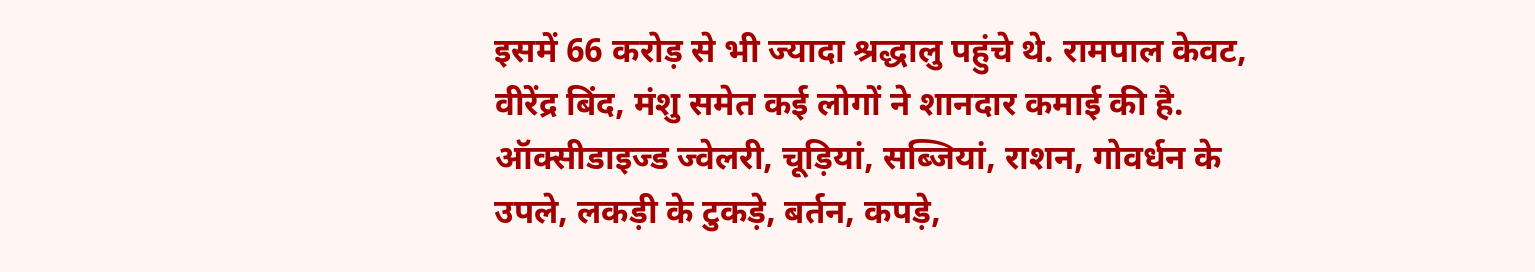इसमें 66 करोड़ से भी ज्यादा श्रद्धालु पहुंचे थे. रामपाल केवट, वीरेंद्र बिंद, मंशु समेत कई लोगों ने शानदार कमाई की है. ऑक्सीडाइज्ड ज्वेलरी, चूड़ियां, सब्जियां, राशन, गोवर्धन के उपले, लकड़ी के टुकड़े, बर्तन, कपड़े,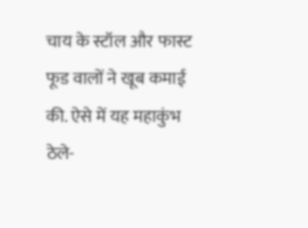चाय के स्टॉल और फास्ट फूड वालों ने खूब कमाई की. ऐसे में यह महाकुंभ ठेले-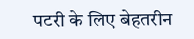पटरी के लिए बेहतरीन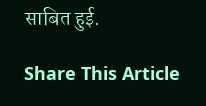साबित हुई.

Share This Article